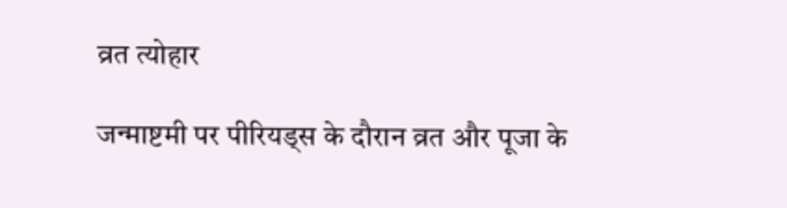व्रत त्योहार

जन्माष्टमी पर पीरियड्स के दौरान व्रत और पूजा के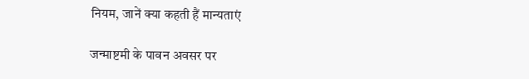नियम, जानें क्या कहती हैं मान्यताएं

जन्माष्टमी के पावन अवसर पर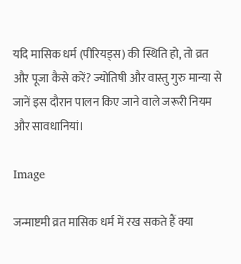यदि मासिक धर्म (पीरियड्स) की स्थिति हो, तो व्रत और पूजा कैसे करें? ज्योतिषी और वास्तु गुरु मान्या से जानें इस दौरान पालन किए जाने वाले जरूरी नियम और सावधानियां।

Image

जन्माष्टमी व्रत मासिक धर्म में रख सकते हैं क्या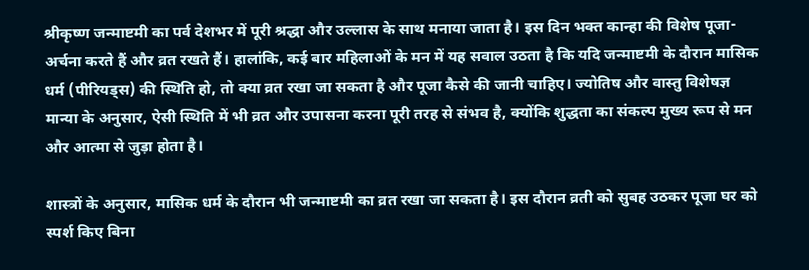श्रीकृष्ण जन्माष्टमी का पर्व देशभर में पूरी श्रद्धा और उल्लास के साथ मनाया जाता है। इस दिन भक्त कान्हा की विशेष पूजा-अर्चना करते हैं और व्रत रखते हैं। हालांकि, कई बार महिलाओं के मन में यह सवाल उठता है कि यदि जन्माष्टमी के दौरान मासिक धर्म (पीरियड्स) की स्थिति हो, तो क्या व्रत रखा जा सकता है और पूजा कैसे की जानी चाहिए। ज्योतिष और वास्तु विशेषज्ञ मान्या के अनुसार, ऐसी स्थिति में भी व्रत और उपासना करना पूरी तरह से संभव है, क्योंकि शुद्धता का संकल्प मुख्य रूप से मन और आत्मा से जुड़ा होता है।

शास्त्रों के अनुसार, मासिक धर्म के दौरान भी जन्माष्टमी का व्रत रखा जा सकता है। इस दौरान व्रती को सुबह उठकर पूजा घर को स्पर्श किए बिना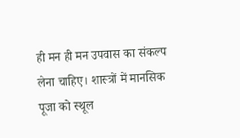ही मन ही मन उपवास का संकल्प लेना चाहिए। शास्त्रों में मानसिक पूजा को स्थूल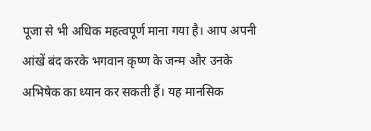पूजा से भी अधिक महत्वपूर्ण माना गया है। आप अपनी आंखें बंद करके भगवान कृष्ण के जन्म और उनके अभिषेक का ध्यान कर सकती हैं। यह मानसिक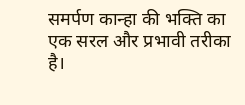समर्पण कान्हा की भक्ति का एक सरल और प्रभावी तरीका है।